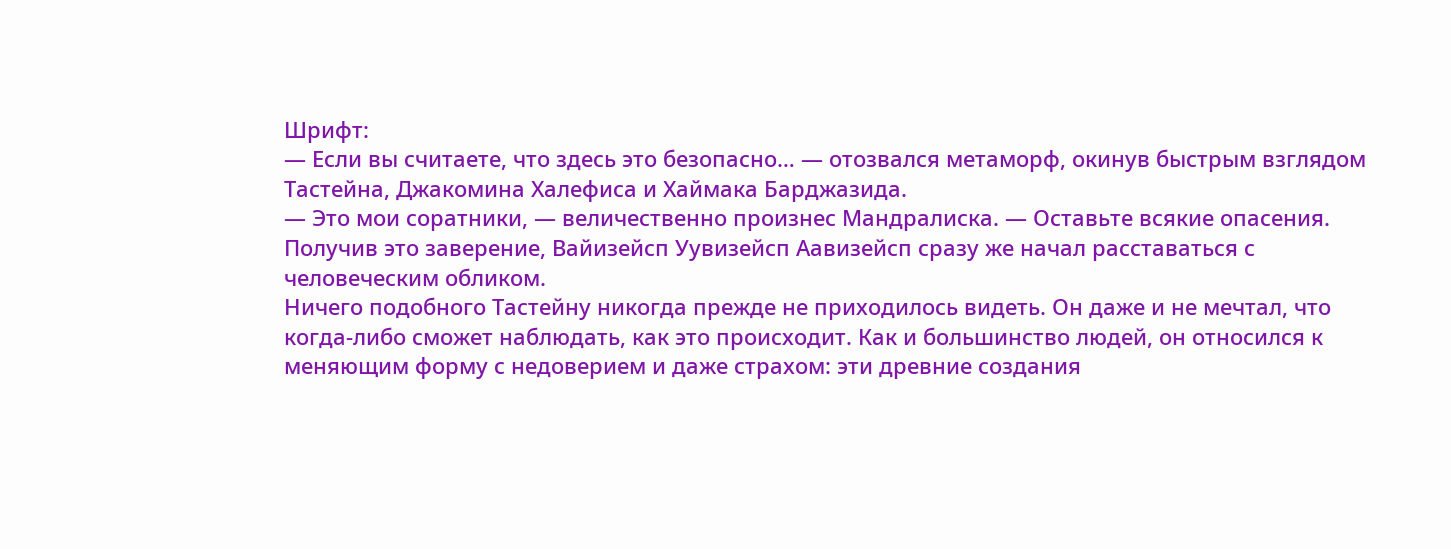Шрифт:
— Если вы считаете, что здесь это безопасно… — отозвался метаморф, окинув быстрым взглядом Тастейна, Джакомина Халефиса и Хаймака Барджазида.
— Это мои соратники, — величественно произнес Мандралиска. — Оставьте всякие опасения.
Получив это заверение, Вайизейсп Уувизейсп Аавизейсп сразу же начал расставаться с человеческим обликом.
Ничего подобного Тастейну никогда прежде не приходилось видеть. Он даже и не мечтал, что когда-либо сможет наблюдать, как это происходит. Как и большинство людей, он относился к меняющим форму с недоверием и даже страхом: эти древние создания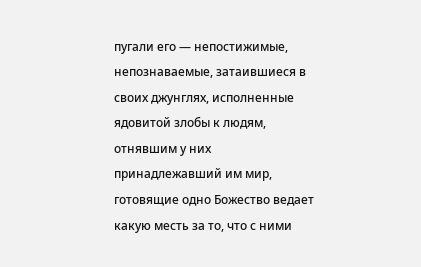пугали его — непостижимые, непознаваемые, затаившиеся в своих джунглях, исполненные ядовитой злобы к людям, отнявшим у них принадлежавший им мир, готовящие одно Божество ведает какую месть за то, что с ними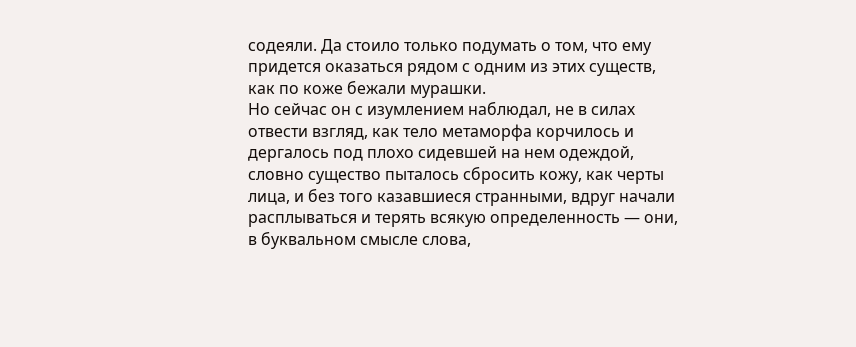содеяли. Да стоило только подумать о том, что ему придется оказаться рядом с одним из этих существ, как по коже бежали мурашки.
Но сейчас он с изумлением наблюдал, не в силах отвести взгляд, как тело метаморфа корчилось и дергалось под плохо сидевшей на нем одеждой, словно существо пыталось сбросить кожу, как черты лица, и без того казавшиеся странными, вдруг начали расплываться и терять всякую определенность — они, в буквальном смысле слова,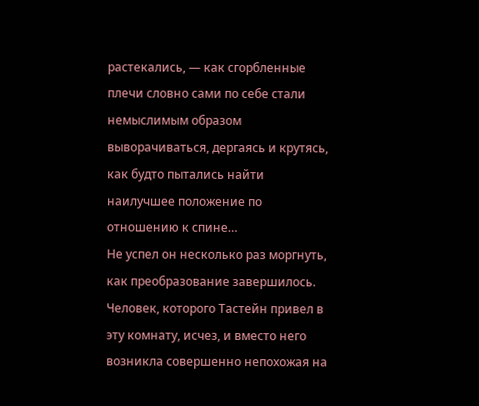растекались, — как сгорбленные плечи словно сами по себе стали немыслимым образом выворачиваться, дергаясь и крутясь, как будто пытались найти наилучшее положение по отношению к спине…
Не успел он несколько раз моргнуть, как преобразование завершилось. Человек, которого Тастейн привел в эту комнату, исчез, и вместо него возникла совершенно непохожая на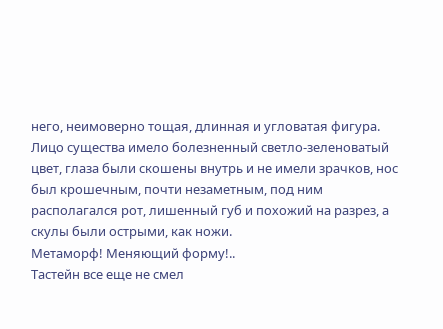него, неимоверно тощая, длинная и угловатая фигура. Лицо существа имело болезненный светло-зеленоватый цвет, глаза были скошены внутрь и не имели зрачков, нос был крошечным, почти незаметным, под ним располагался рот, лишенный губ и похожий на разрез, а скулы были острыми, как ножи.
Метаморф! Меняющий форму!..
Тастейн все еще не смел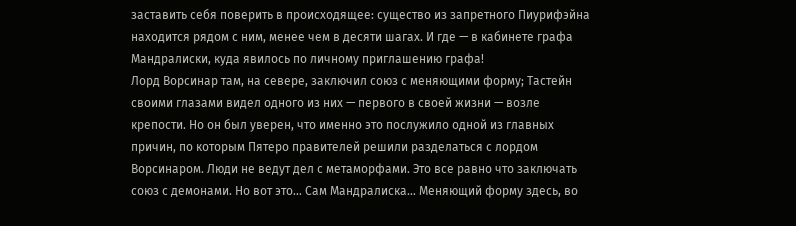заставить себя поверить в происходящее: существо из запретного Пиурифэйна находится рядом с ним, менее чем в десяти шагах. И где — в кабинете графа Мандралиски, куда явилось по личному приглашению графа!
Лорд Ворсинар там, на севере, заключил союз с меняющими форму; Тастейн своими глазами видел одного из них — первого в своей жизни — возле крепости. Но он был уверен, что именно это послужило одной из главных причин, по которым Пятеро правителей решили разделаться с лордом Ворсинаром. Люди не ведут дел с метаморфами. Это все равно что заключать союз с демонами. Но вот это… Сам Мандралиска… Меняющий форму здесь, во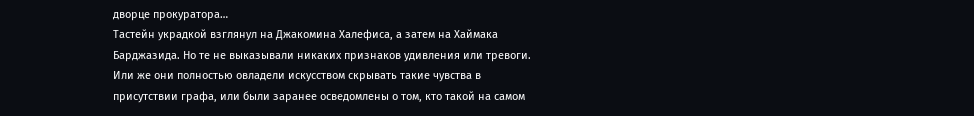дворце прокуратора…
Тастейн украдкой взглянул на Джакомина Халефиса, а затем на Хаймака Барджазида. Но те не выказывали никаких признаков удивления или тревоги. Или же они полностью овладели искусством скрывать такие чувства в присутствии графа, или были заранее осведомлены о том, кто такой на самом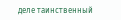деле таинственный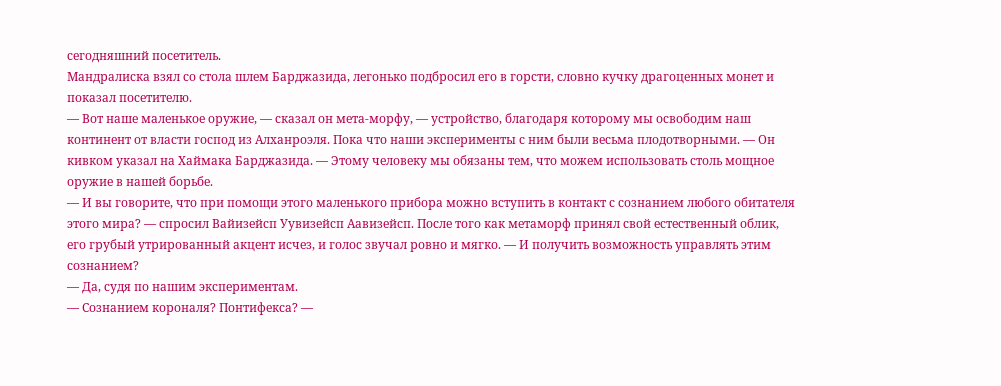сегодняшний посетитель.
Мандралиска взял со стола шлем Барджазида, легонько подбросил его в горсти, словно кучку драгоценных монет и показал посетителю.
— Вот наше маленькое оружие, — сказал он мета-морфу, — устройство, благодаря которому мы освободим наш континент от власти господ из Алханроэля. Пока что наши эксперименты с ним были весьма плодотворными. — Он кивком указал на Хаймака Барджазида. — Этому человеку мы обязаны тем, что можем использовать столь мощное оружие в нашей борьбе.
— И вы говорите, что при помощи этого маленького прибора можно вступить в контакт с сознанием любого обитателя этого мира? — спросил Вайизейсп Уувизейсп Аавизейсп. После того как метаморф принял свой естественный облик, его грубый утрированный акцент исчез, и голос звучал ровно и мягко. — И получить возможность управлять этим сознанием?
— Да, судя по нашим экспериментам.
— Сознанием короналя? Понтифекса? —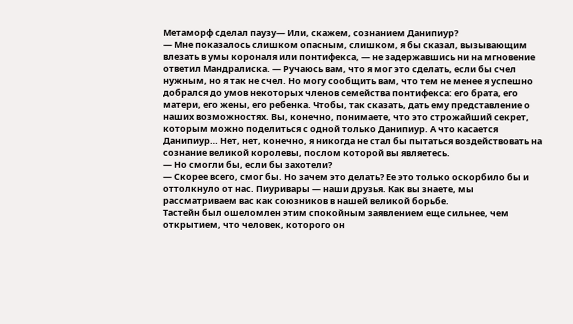Метаморф сделал паузу— Или, скажем, сознанием Данипиур?
— Мне показалось слишком опасным, слишком, я бы сказал, вызывающим влезать в умы короналя или понтифекса, — не задержавшись ни на мгновение ответил Мандралиска. — Ручаюсь вам, что я мог это сделать, если бы счел нужным, но я так не счел. Но могу сообщить вам, что тем не менее я успешно добрался до умов некоторых членов семейства понтифекса: его брата, его матери, его жены, его ребенка. Чтобы, так сказать, дать ему представление о наших возможностях. Вы, конечно, понимаете, что это строжайший секрет, которым можно поделиться с одной только Данипиур. А что касается Данипиур… Нет, нет, конечно, я никогда не стал бы пытаться воздействовать на сознание великой королевы, послом которой вы являетесь.
— Но смогли бы, если бы захотели?
— Скорее всего, смог бы. Но зачем это делать? Ее это только оскорбило бы и оттолкнуло от нас. Пиуривары — наши друзья. Как вы знаете, мы рассматриваем вас как союзников в нашей великой борьбе.
Тастейн был ошеломлен этим спокойным заявлением еще сильнее, чем открытием, что человек, которого он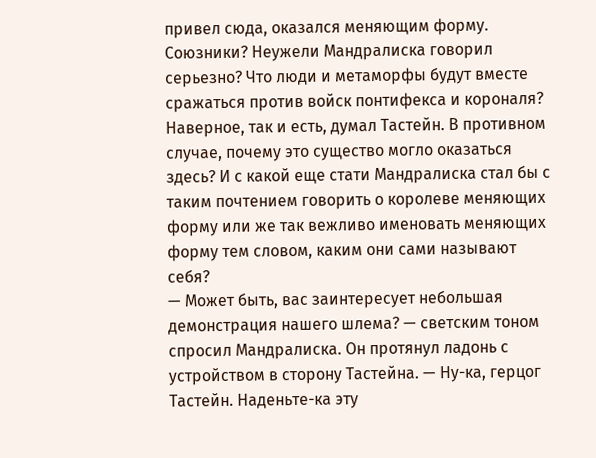привел сюда, оказался меняющим форму. Союзники? Неужели Мандралиска говорил серьезно? Что люди и метаморфы будут вместе сражаться против войск понтифекса и короналя?
Наверное, так и есть, думал Тастейн. В противном случае, почему это существо могло оказаться здесь? И с какой еще стати Мандралиска стал бы с таким почтением говорить о королеве меняющих форму или же так вежливо именовать меняющих форму тем словом, каким они сами называют себя?
— Может быть, вас заинтересует небольшая демонстрация нашего шлема? — светским тоном спросил Мандралиска. Он протянул ладонь с устройством в сторону Тастейна. — Ну-ка, герцог Тастейн. Наденьте-ка эту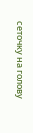сеточку на голову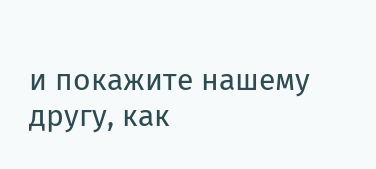и покажите нашему другу, как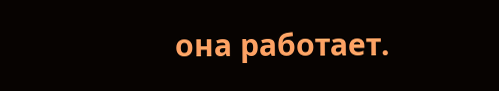она работает.